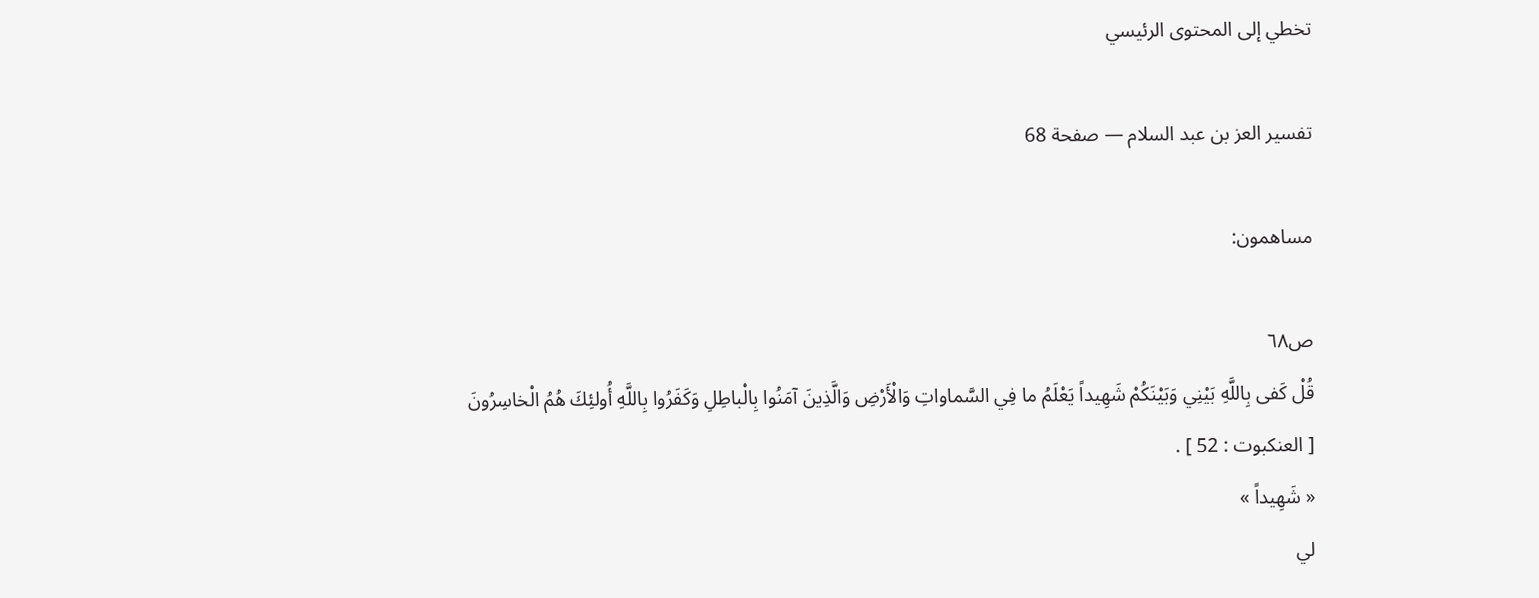تخطي إلى المحتوى الرئيسي

تفسير العز بن عبد السلام — صفحة 68

مساهمون:

ص٦٨
قُلْ كَفى بِاللَّهِ بَيْنِي وَبَيْنَكُمْ شَهِيداً يَعْلَمُ ما فِي السَّماواتِ وَالْأَرْضِ وَالَّذِينَ آمَنُوا بِالْباطِلِ وَكَفَرُوا بِاللَّهِ أُولئِكَ هُمُ الْخاسِرُونَ
[ العنكبوت : 52 ] .
« شَهِيداً »
لي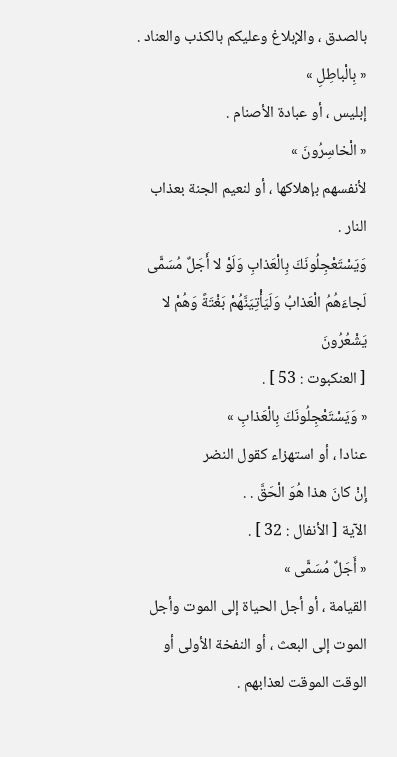بالصدق ، والإبلاغ وعليكم بالكذب والعناد .
« بِالْباطِلِ »
إبليس ، أو عبادة الأصنام .
« الْخاسِرُونَ »
لأنفسهم بإهلاكها ، أو لنعيم الجنة بعذاب النار .
وَيَسْتَعْجِلُونَكَ بِالْعَذابِ وَلَوْ لا أَجَلٌ مُسَمًّى لَجاءَهُمُ الْعَذابُ وَلَيَأْتِيَنَّهُمْ بَغْتَةً وَهُمْ لا يَشْعُرُونَ
[ العنكبوت : 53 ] .
« وَيَسْتَعْجِلُونَكَ بِالْعَذابِ »
عنادا ، أو استهزاء كقول النضر
إِنْ كانَ هذا هُوَ الْحَقَّ . .
الآية [ الأنفال : 32 ] .
« أَجَلٌ مُسَمًّى »
القيامة ، أو أجل الحياة إلى الموت وأجل الموت إلى البعث ، أو النفخة الأولى أو الوقت الموقت لعذابهم .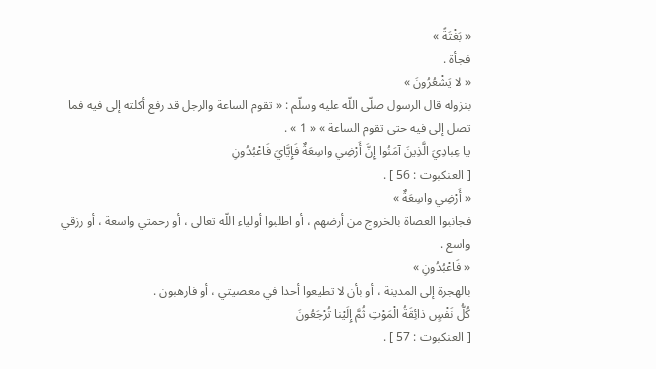« بَغْتَةً »
فجأة .
« لا يَشْعُرُونَ »
بنزوله قال الرسول صلّى اللّه عليه وسلّم : « تقوم الساعة والرجل قد رفع أكلته إلى فيه فما تصل إلى فيه حتى تقوم الساعة » « 1 » .
يا عِبادِيَ الَّذِينَ آمَنُوا إِنَّ أَرْضِي واسِعَةٌ فَإِيَّايَ فَاعْبُدُونِ
[ العنكبوت : 56 ] .
« أَرْضِي واسِعَةٌ »
فجانبوا العصاة بالخروج من أرضهم ، أو اطلبوا أولياء اللّه تعالى ، أو رحمتي واسعة ، أو رزقي واسع .
« فَاعْبُدُونِ »
بالهجرة إلى المدينة ، أو بأن لا تطيعوا أحدا في معصيتي ، أو فارهبون .
كُلُّ نَفْسٍ ذائِقَةُ الْمَوْتِ ثُمَّ إِلَيْنا تُرْجَعُونَ
[ العنكبوت : 57 ] .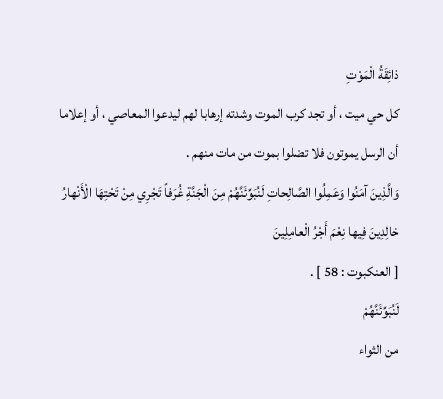ذائِقَةُ الْمَوْتِ
كل حي ميت ، أو تجد كرب الموت وشدته إرهابا لهم ليدعوا المعاصي ، أو إعلاما أن الرسل يموتون فلا تضلوا بموت من مات منهم .
وَالَّذِينَ آمَنُوا وَعَمِلُوا الصَّالِحاتِ لَنُبَوِّئَنَّهُمْ مِنَ الْجَنَّةِ غُرَفاً تَجْرِي مِنْ تَحْتِهَا الْأَنْهارُ خالِدِينَ فِيها نِعْمَ أَجْرُ الْعامِلِينَ
[ العنكبوت : 58 ] .
لَنُبَوِّئَنَّهُمْ
من الثواء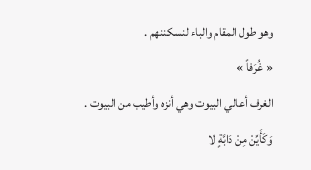وهو طول المقام والباء لنسكننهم .
« غُرَفاً »
الغرف أعالي البيوت وهي أنزه وأطيب من البيوت .
وَكَأَيِّنْ مِنْ دَابَّةٍ لا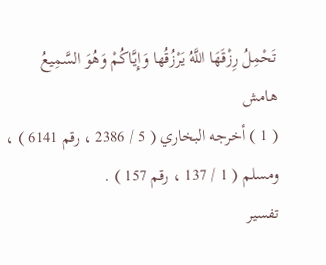تَحْمِلُ رِزْقَهَا اللَّهُ يَرْزُقُها وَإِيَّاكُمْ وَهُوَ السَّمِيعُ
هامش
( 1 ) أخرجه البخاري ( 5 / 2386 ، رقم 6141 ) ، ومسلم ( 1 / 137 ، رقم 157 ) .
تفسير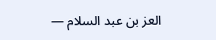العز بن عبد السلام —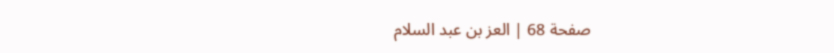صفحة 68 | العز بن عبد السلام